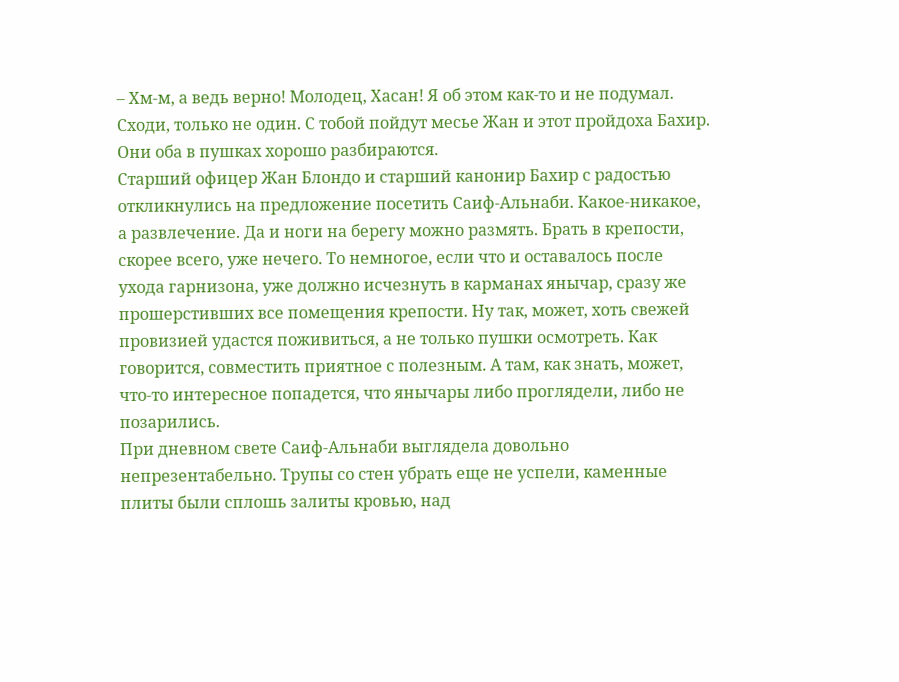– Хм-м, а ведь верно! Молодец, Хасан! Я об этом как-то и не подумал. Сходи, только не один. С тобой пойдут месье Жан и этот пройдоха Бахир. Они оба в пушках хорошо разбираются.
Старший офицер Жан Блондо и старший канонир Бахир с радостью откликнулись на предложение посетить Саиф-Альнаби. Какое-никакое, а развлечение. Да и ноги на берегу можно размять. Брать в крепости, скорее всего, уже нечего. То немногое, если что и оставалось после ухода гарнизона, уже должно исчезнуть в карманах янычар, сразу же прошерстивших все помещения крепости. Ну так, может, хоть свежей провизией удастся поживиться, а не только пушки осмотреть. Как говорится, совместить приятное с полезным. А там, как знать, может, что-то интересное попадется, что янычары либо проглядели, либо не позарились.
При дневном свете Саиф-Альнаби выглядела довольно непрезентабельно. Трупы со стен убрать еще не успели, каменные плиты были сплошь залиты кровью, над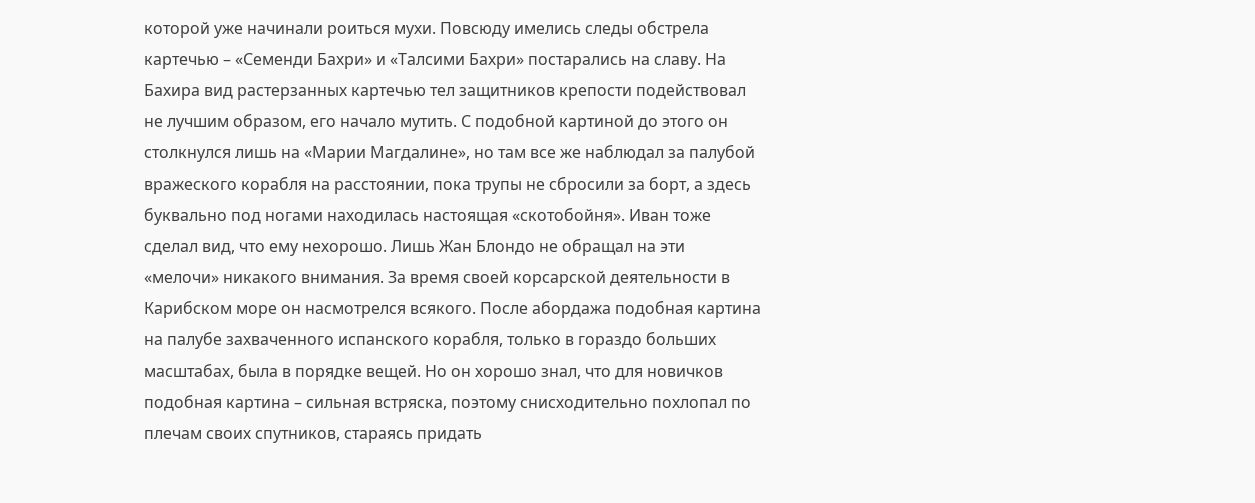которой уже начинали роиться мухи. Повсюду имелись следы обстрела картечью – «Семенди Бахри» и «Талсими Бахри» постарались на славу. На Бахира вид растерзанных картечью тел защитников крепости подействовал не лучшим образом, его начало мутить. С подобной картиной до этого он столкнулся лишь на «Марии Магдалине», но там все же наблюдал за палубой вражеского корабля на расстоянии, пока трупы не сбросили за борт, а здесь буквально под ногами находилась настоящая «скотобойня». Иван тоже сделал вид, что ему нехорошо. Лишь Жан Блондо не обращал на эти «мелочи» никакого внимания. За время своей корсарской деятельности в Карибском море он насмотрелся всякого. После абордажа подобная картина на палубе захваченного испанского корабля, только в гораздо больших масштабах, была в порядке вещей. Но он хорошо знал, что для новичков подобная картина – сильная встряска, поэтому снисходительно похлопал по плечам своих спутников, стараясь придать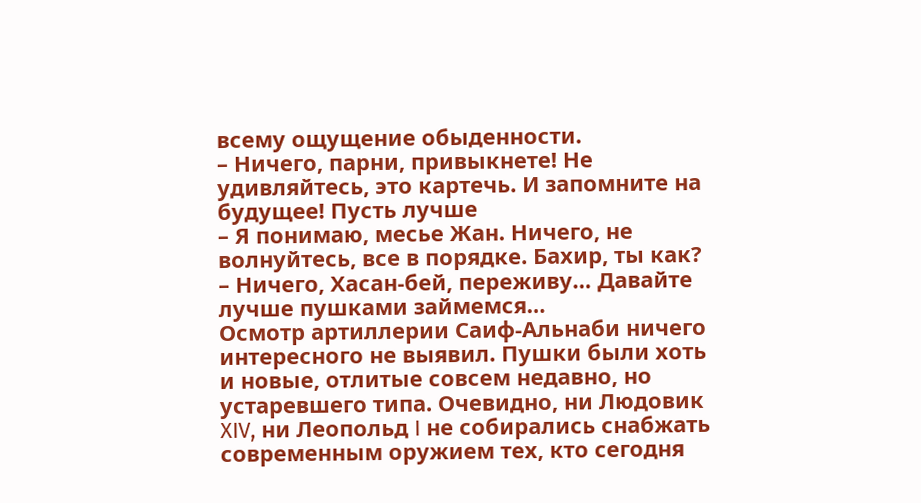всему ощущение обыденности.
– Ничего, парни, привыкнете! Не удивляйтесь, это картечь. И запомните на будущее! Пусть лучше
– Я понимаю, месье Жан. Ничего, не волнуйтесь, все в порядке. Бахир, ты как?
– Ничего, Хасан-бей, переживу… Давайте лучше пушками займемся…
Осмотр артиллерии Саиф-Альнаби ничего интересного не выявил. Пушки были хоть и новые, отлитые совсем недавно, но устаревшего типа. Очевидно, ни Людовик XIV, ни Леопольд I не собирались снабжать современным оружием тех, кто сегодня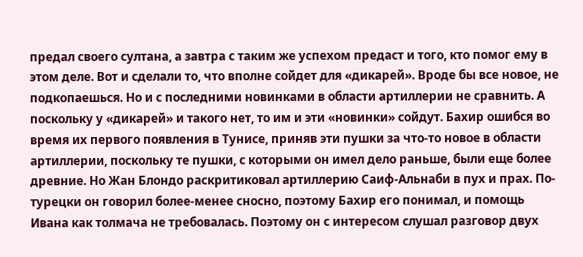предал своего султана, а завтра с таким же успехом предаст и того, кто помог ему в этом деле. Вот и сделали то, что вполне сойдет для «дикарей». Вроде бы все новое, не подкопаешься. Но и с последними новинками в области артиллерии не сравнить. А поскольку у «дикарей» и такого нет, то им и эти «новинки» сойдут. Бахир ошибся во время их первого появления в Тунисе, приняв эти пушки за что-то новое в области артиллерии, поскольку те пушки, с которыми он имел дело раньше, были еще более древние. Но Жан Блондо раскритиковал артиллерию Саиф-Альнаби в пух и прах. По-турецки он говорил более-менее сносно, поэтому Бахир его понимал, и помощь Ивана как толмача не требовалась. Поэтому он с интересом слушал разговор двух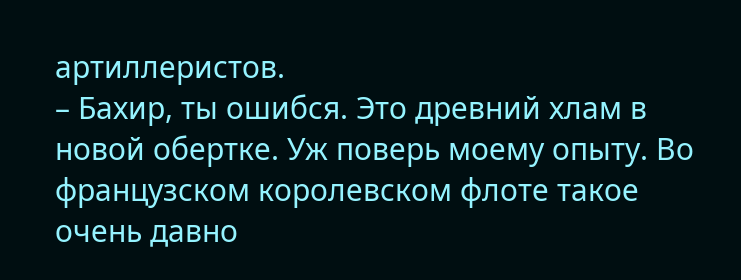артиллеристов.
– Бахир, ты ошибся. Это древний хлам в новой обертке. Уж поверь моему опыту. Во французском королевском флоте такое очень давно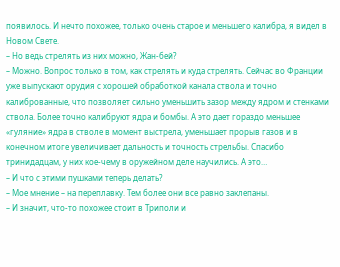появилось. И нечто похожее, только очень старое и меньшего калибра, я видел в Новом Свете.
– Но ведь стрелять из них можно, Жан-бей?
– Можно. Вопрос только в том, как стрелять и куда стрелять. Сейчас во Франции уже выпускают орудия с хорошей обработкой канала ствола и точно калиброванные, что позволяет сильно уменьшить зазор между ядром и стенками ствола. Более точно калибруют ядра и бомбы. А это дает гораздо меньшее «гуляние» ядра в стволе в момент выстрела, уменьшает прорыв газов и в конечном итоге увеличивает дальность и точность стрельбы. Спасибо тринидадцам, у них кое-чему в оружейном деле научились. А это…
– И что с этими пушками теперь делать?
– Мое мнение – на переплавку. Тем более они все равно заклепаны.
– И значит, что-то похожее стоит в Триполи и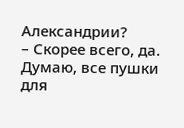Александрии?
– Скорее всего, да. Думаю, все пушки для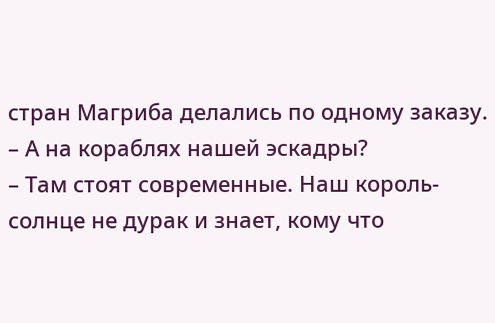стран Магриба делались по одному заказу.
– А на кораблях нашей эскадры?
– Там стоят современные. Наш король-солнце не дурак и знает, кому что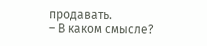продавать.
– В каком смысле?